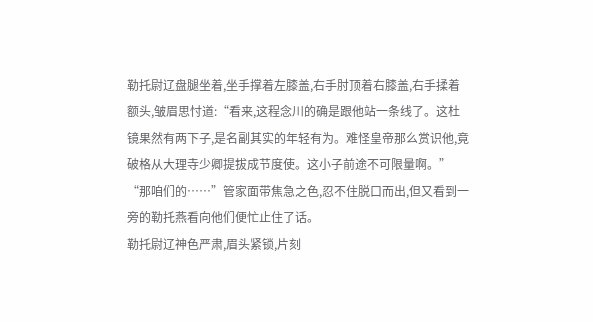勒托尉辽盘腿坐着,坐手撑着左膝盖,右手肘顶着右膝盖,右手揉着额头,皱眉思忖道:“看来,这程念川的确是跟他站一条线了。这杜镜果然有两下子,是名副其实的年轻有为。难怪皇帝那么赏识他,竟破格从大理寺少卿提拔成节度使。这小子前途不可限量啊。”
“那咱们的……”管家面带焦急之色,忍不住脱口而出,但又看到一旁的勒托燕看向他们便忙止住了话。
勒托尉辽神色严肃,眉头紧锁,片刻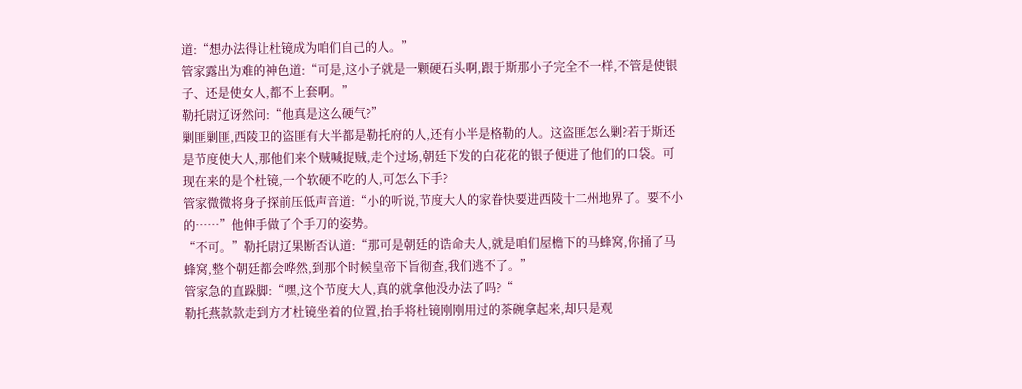道:“想办法得让杜镜成为咱们自己的人。”
管家露出为难的神色道:“可是,这小子就是一颗硬石头啊,跟于斯那小子完全不一样,不管是使银子、还是使女人,都不上套啊。”
勒托尉辽讶然问:“他真是这么硬气?”
剿匪剿匪,西陵卫的盗匪有大半都是勒托府的人,还有小半是格勒的人。这盗匪怎么剿?若于斯还是节度使大人,那他们来个贼喊捉贼,走个过场,朝廷下发的白花花的银子便进了他们的口袋。可现在来的是个杜镜,一个软硬不吃的人,可怎么下手?
管家微微将身子探前压低声音道:“小的听说,节度大人的家眷快要进西陵十二州地界了。要不小的……”他伸手做了个手刀的姿势。
“不可。”勒托尉辽果断否认道:“那可是朝廷的诰命夫人,就是咱们屋檐下的马蜂窝,你捅了马蜂窝,整个朝廷都会哗然,到那个时候皇帝下旨彻查,我们逃不了。”
管家急的直跺脚:“嘿,这个节度大人,真的就拿他没办法了吗?“
勒托燕款款走到方才杜镜坐着的位置,抬手将杜镜刚刚用过的茶碗拿起来,却只是观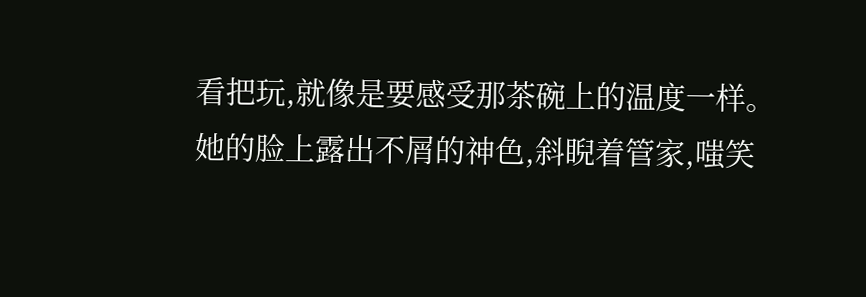看把玩,就像是要感受那茶碗上的温度一样。
她的脸上露出不屑的神色,斜睨着管家,嗤笑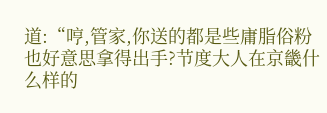道:“哼,管家,你送的都是些庸脂俗粉也好意思拿得出手?节度大人在京畿什么样的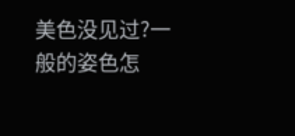美色没见过?一般的姿色怎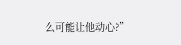么可能让他动心?”